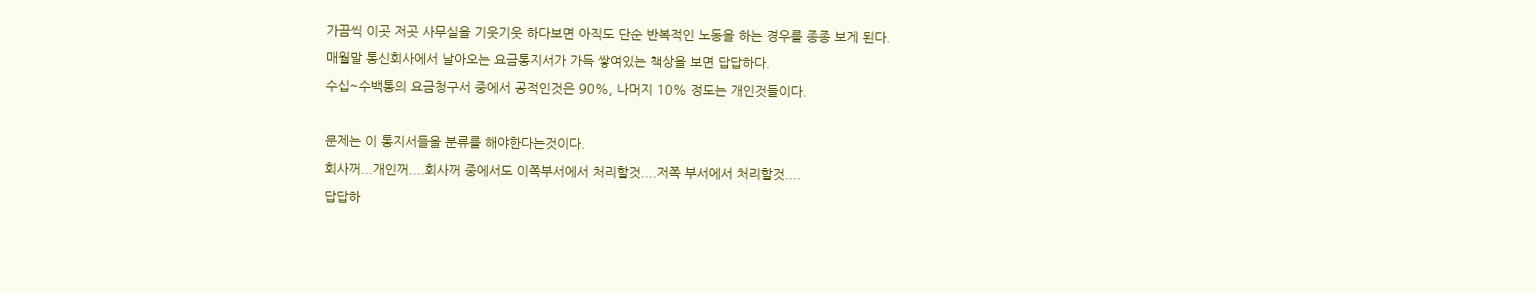가끔씩 이곳 저곳 사무실을 기웃기웃 하다보면 아직도 단순 반복적인 노동을 하는 경우를 종종 보게 된다.
매월말 통신회사에서 날아오는 요금통지서가 가득 쌓여있는 책상을 보면 답답하다.
수십~수백통의 요금청구서 중에서 공적인것은 90%, 나머지 10% 정도는 개인것들이다.

문제는 이 통지서들을 분류를 해야한다는것이다.
회사꺼...개인꺼....회사꺼 중에서도 이쪽부서에서 처리할것....저쪽 부서에서 처리할것....
답답하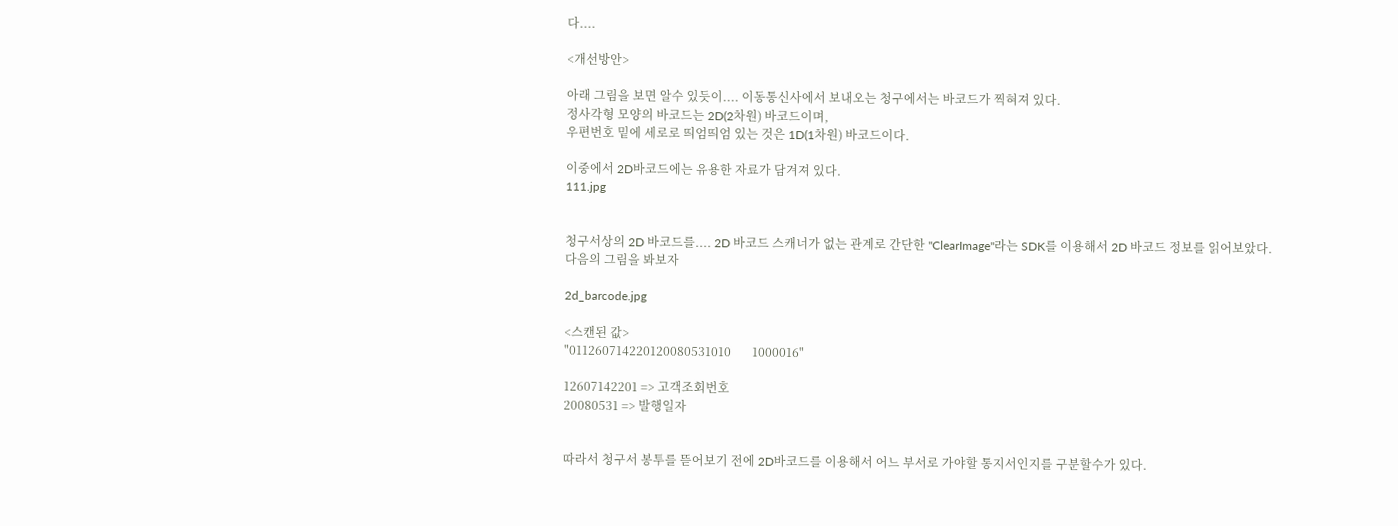다....

<개선방안>

아래 그림을 보면 알수 있듯이.... 이동통신사에서 보내오는 청구에서는 바코드가 찍혀져 있다.
정사각형 모양의 바코드는 2D(2차원) 바코드이며,
우편번호 밑에 세로로 띄엄띄엄 있는 것은 1D(1차원) 바코드이다.

이중에서 2D바코드에는 유용한 자료가 담겨져 있다.
111.jpg


청구서상의 2D 바코드를.... 2D 바코드 스캐너가 없는 관계로 간단한 "ClearImage"라는 SDK를 이용해서 2D 바코드 정보를 읽어보았다.
다음의 그림을 봐보자

2d_barcode.jpg

<스캔된 값>
"011260714220120080531010       1000016"

12607142201 => 고객조회번호
20080531 => 발행일자


따라서 청구서 봉투를 뜯어보기 전에 2D바코드를 이용해서 어느 부서로 가야할 통지서인지를 구분할수가 있다.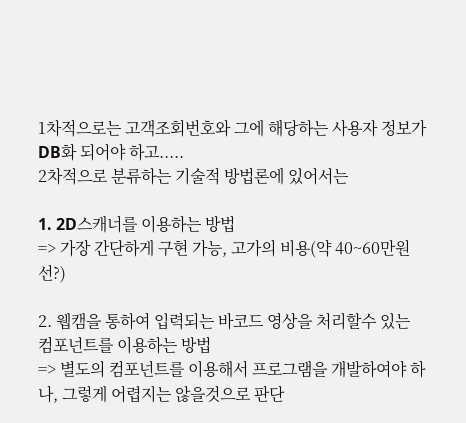1차적으로는 고객조회번호와 그에 해당하는 사용자 정보가 DB화 되어야 하고.....
2차적으로 분류하는 기술적 방법론에 있어서는

1. 2D스캐너를 이용하는 방법
=> 가장 간단하게 구현 가능, 고가의 비용(약 40~60만원선?)

2. 웹캠을 통하여 입력되는 바코드 영상을 처리할수 있는 컴포넌트를 이용하는 방법
=> 별도의 컴포넌트를 이용해서 프로그램을 개발하여야 하나, 그렇게 어렵지는 않을것으로 판단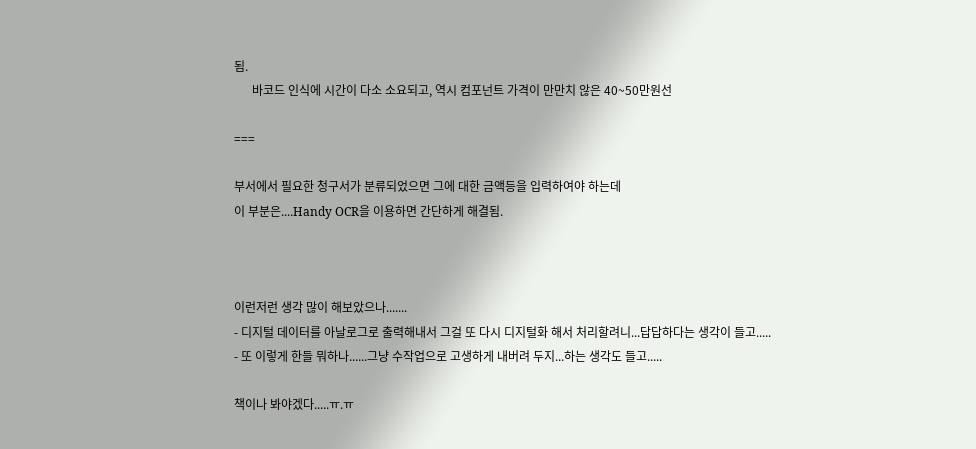됨.
      바코드 인식에 시간이 다소 소요되고, 역시 컴포넌트 가격이 만만치 않은 40~50만원선

===

부서에서 필요한 청구서가 분류되었으면 그에 대한 금액등을 입력하여야 하는데
이 부분은....Handy OCR을 이용하면 간단하게 해결됨.



이런저런 생각 많이 해보았으나.......
- 디지털 데이터를 아날로그로 출력해내서 그걸 또 다시 디지털화 해서 처리할려니...답답하다는 생각이 들고.....
- 또 이렇게 한들 뭐하나......그냥 수작업으로 고생하게 내버려 두지...하는 생각도 들고.....

책이나 봐야겠다.....ㅠ.ㅠ